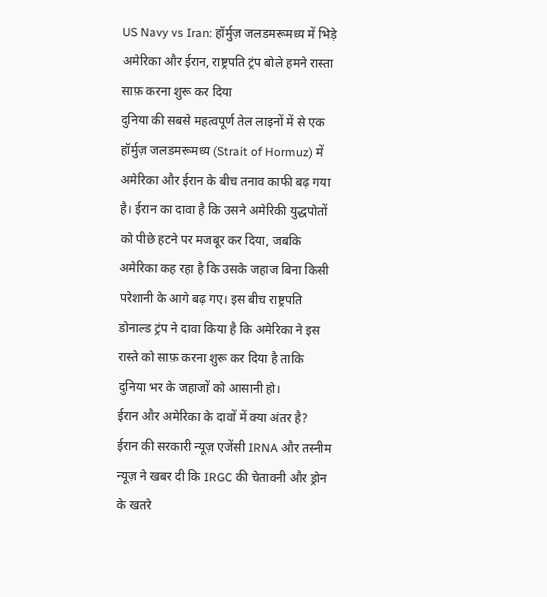US Navy vs Iran: हॉर्मुज़ जलडमरूमध्य में भिड़े अमेरिका और ईरान, राष्ट्रपति ट्रंप बोले हमने रास्ता साफ़ करना शुरू कर दिया
दुनिया की सबसे महत्वपूर्ण तेल लाइनों में से एक हॉर्मुज़ जलडमरूमध्य (Strait of Hormuz) में अमेरिका और ईरान के बीच तनाव काफी बढ़ गया है। ईरान का दावा है कि उसने अमेरिकी युद्धपोतों को पीछे हटने पर मजबूर कर दिया, जबकि अमेरिका कह रहा है कि उसके जहाज बिना किसी परेशानी के आगे बढ़ गए। इस बीच राष्ट्रपति डोनाल्ड ट्रंप ने दावा किया है कि अमेरिका ने इस रास्ते को साफ़ करना शुरू कर दिया है ताकि दुनिया भर के जहाजों को आसानी हो।
ईरान और अमेरिका के दावों में क्या अंतर है?
ईरान की सरकारी न्यूज़ एजेंसी IRNA और तस्नीम न्यूज़ ने खबर दी कि IRGC की चेतावनी और ड्रोन के खतरे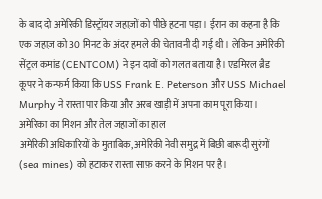के बाद दो अमेरिकी डिस्ट्रॉयर जहाज़ों को पीछे हटना पड़ा। ईरान का कहना है कि एक जहाज़ को 30 मिनट के अंदर हमले की चेतावनी दी गई थी। लेकिन अमेरिकी सेंट्रल कमांड (CENTCOM) ने इन दावों को गलत बताया है। एडमिरल ब्रैड कूपर ने कन्फर्म किया कि USS Frank E. Peterson और USS Michael Murphy ने रास्ता पार किया और अरब खाड़ी में अपना काम पूरा किया।
अमेरिका का मिशन और तेल जहाजों का हाल
अमेरिकी अधिकारियों के मुताबिक, अमेरिकी नेवी समुद्र में बिछी बारूदी सुरंगों (sea mines) को हटाकर रास्ता साफ़ करने के मिशन पर है।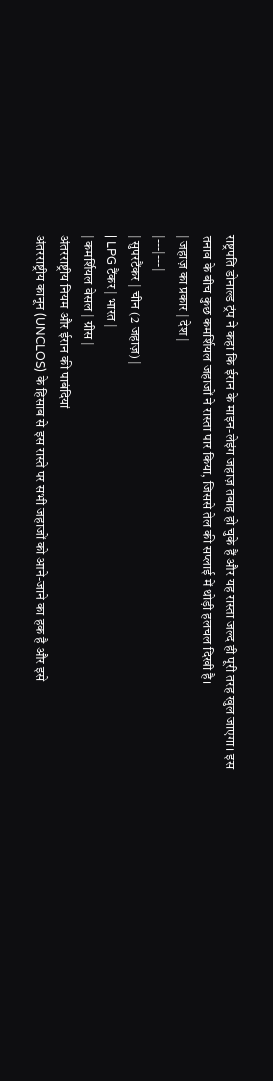राष्ट्रपति डोनाल्ड ट्रंप ने कहा कि ईरान के माइन-लेइंग जहाज़ तबाह हो चुके हैं और यह रास्ता जल्द ही पूरी तरह खुल जाएगा। इस तनाव के बीच कुछ कमर्शियल जहाजों ने रास्ता पार किया, जिससे तेल की सप्लाई में थोड़ी हलचल दिखी है।
| जहाज़ का प्रकार | देश |
|---|---|
| सुपरटैंकर | चीन (2 जहाज़) |
| LPG टैंकर | भारत |
| कमर्शियल वेसल | ग्रीस |
अंतरराष्ट्रीय नियम और ईरान की पाबंदियां
अंतरराष्ट्रीय कानून (UNCLOS) के हिसाब से इस रास्ते पर सभी जहाजों को आने-जाने का हक है और इसे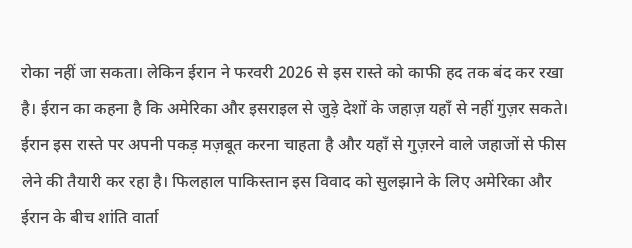रोका नहीं जा सकता। लेकिन ईरान ने फरवरी 2026 से इस रास्ते को काफी हद तक बंद कर रखा है। ईरान का कहना है कि अमेरिका और इसराइल से जुड़े देशों के जहाज़ यहाँ से नहीं गुज़र सकते। ईरान इस रास्ते पर अपनी पकड़ मज़बूत करना चाहता है और यहाँ से गुज़रने वाले जहाजों से फीस लेने की तैयारी कर रहा है। फिलहाल पाकिस्तान इस विवाद को सुलझाने के लिए अमेरिका और ईरान के बीच शांति वार्ता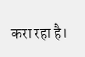करा रहा है।